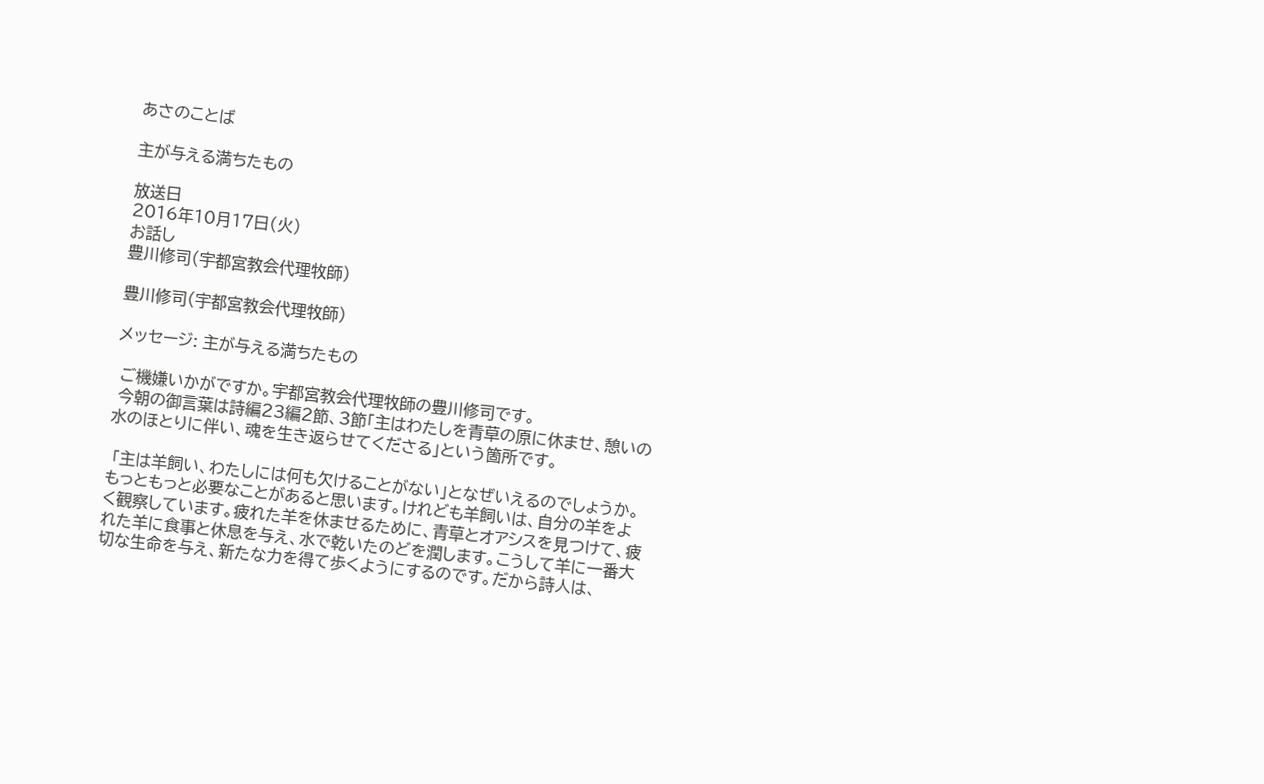あさのことば

主が与える満ちたもの

放送日
2016年10月17日(火)
お話し
豊川修司(宇都宮教会代理牧師)

豊川修司(宇都宮教会代理牧師)

メッセージ: 主が与える満ちたもの

 ご機嫌いかがですか。宇都宮教会代理牧師の豊川修司です。
 今朝の御言葉は詩編23編2節、3節「主はわたしを青草の原に休ませ、憩いの水のほとりに伴い、魂を生き返らせてくださる」という箇所です。

 「主は羊飼い、わたしには何も欠けることがない」となぜいえるのでしょうか。もっともっと必要なことがあると思います。けれども羊飼いは、自分の羊をよく観察しています。疲れた羊を休ませるために、青草とオアシスを見つけて、疲れた羊に食事と休息を与え、水で乾いたのどを潤します。こうして羊に一番大切な生命を与え、新たな力を得て歩くようにするのです。だから詩人は、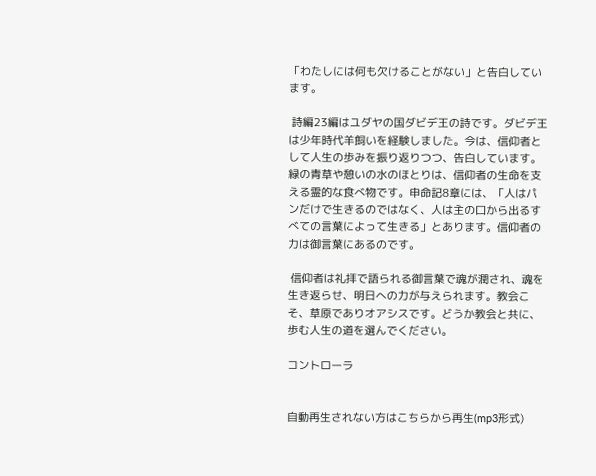「わたしには何も欠けることがない」と告白しています。

 詩編23編はユダヤの国ダビデ王の詩です。ダビデ王は少年時代羊飼いを経験しました。今は、信仰者として人生の歩みを振り返りつつ、告白しています。緑の青草や憩いの水のほとりは、信仰者の生命を支える霊的な食べ物です。申命記8章には、「人はパンだけで生きるのではなく、人は主の口から出るすべての言葉によって生きる」とあります。信仰者の力は御言葉にあるのです。

 信仰者は礼拝で語られる御言葉で魂が潤され、魂を生き返らせ、明日への力が与えられます。教会こそ、草原でありオアシスです。どうか教会と共に、歩む人生の道を選んでください。

コントローラ


自動再生されない方はこちらから再生(mp3形式)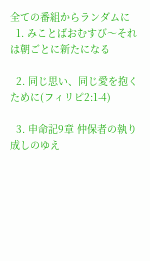全ての番組からランダムに
  1. みことばおむすび〜それは朝ごとに新たになる

  2. 同じ思い、同じ愛を抱くために(フィリピ2:1-4)

  3. 申命記9章 仲保者の執り成しのゆえ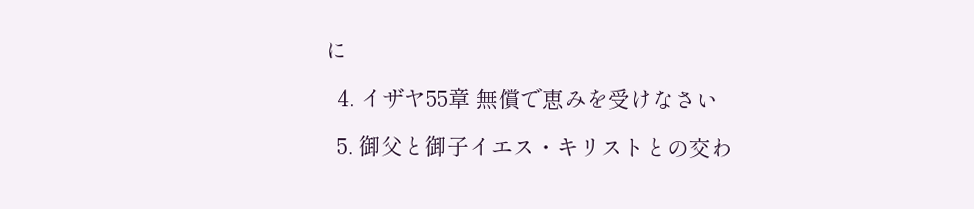に

  4. イザヤ55章 無償で恵みを受けなさい

  5. 御父と御子イエス・キリストとの交わ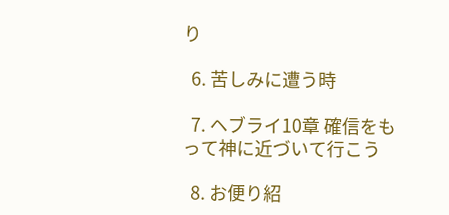り

  6. 苦しみに遭う時

  7. ヘブライ10章 確信をもって神に近づいて行こう

  8. お便り紹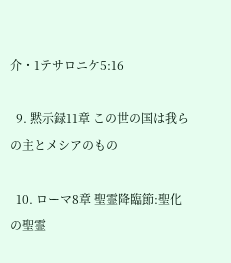介・1テサロニケ5:16

  9. 黙示録11章 この世の国は我らの主とメシアのもの

  10. ローマ8章 聖霊降臨節:聖化の聖霊